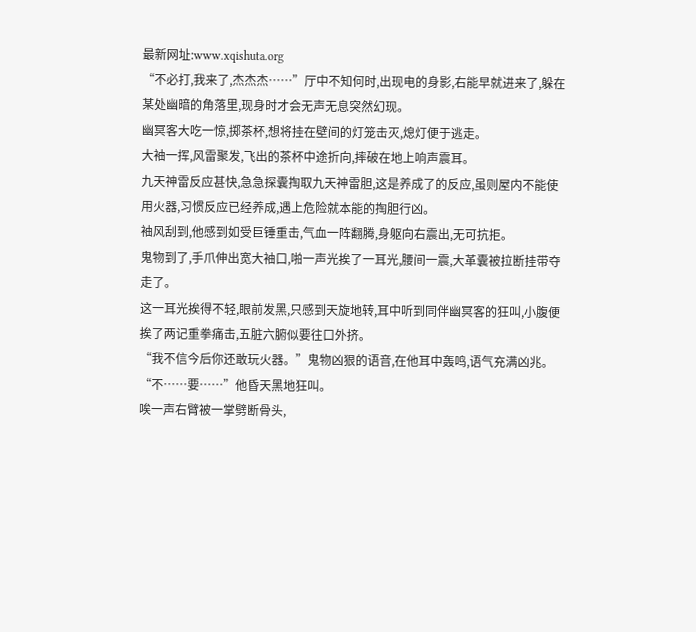最新网址:www.xqishuta.org
“不必打,我来了,杰杰杰……”厅中不知何时,出现电的身影,右能早就进来了,躲在某处幽暗的角落里,现身时才会无声无息突然幻现。
幽冥客大吃一惊,掷茶杯,想将挂在壁间的灯笼击灭,熄灯便于逃走。
大袖一挥,风雷聚发,飞出的茶杯中途折向,摔破在地上响声震耳。
九天神雷反应甚快,急急探囊掏取九天神雷胆,这是养成了的反应,虽则屋内不能使用火器,习惯反应已经养成,遇上危险就本能的掏胆行凶。
袖风刮到,他感到如受巨锤重击,气血一阵翻腾,身躯向右震出,无可抗拒。
鬼物到了,手爪伸出宽大袖口,啪一声光挨了一耳光,腰间一震,大革囊被拉断挂带夺走了。
这一耳光挨得不轻,眼前发黑,只感到天旋地转,耳中听到同伴幽冥客的狂叫,小腹便挨了两记重拳痛击,五脏六腑似要往口外挤。
“我不信今后你还敢玩火器。”鬼物凶狠的语音,在他耳中轰鸣,语气充满凶兆。
“不……要……”他昏天黑地狂叫。
唉一声右臂被一掌劈断骨头,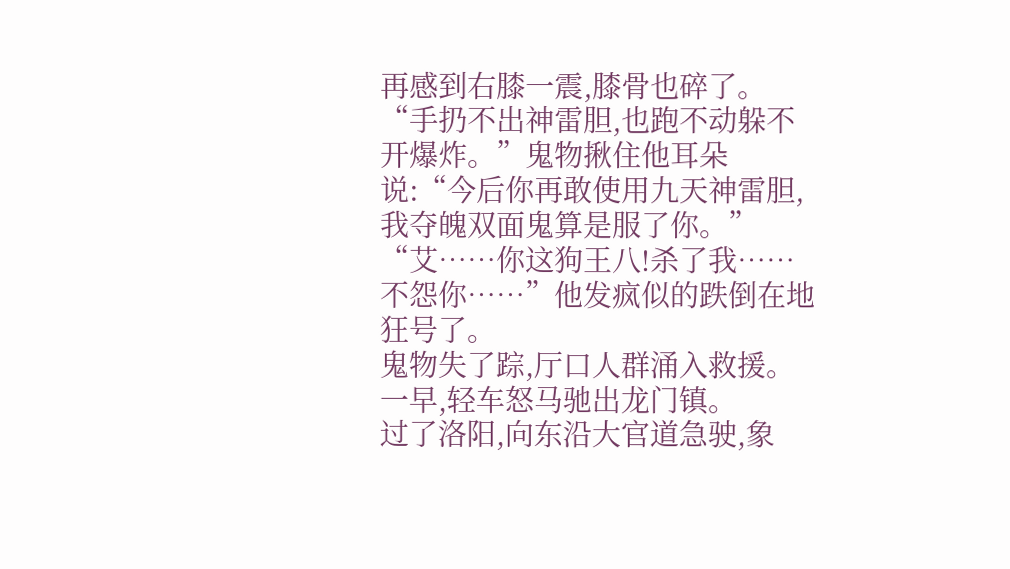再感到右膝一震,膝骨也碎了。
“手扔不出神雷胆,也跑不动躲不开爆炸。”鬼物揪住他耳朵说:“今后你再敢使用九天神雷胆,我夺魄双面鬼算是服了你。”
“艾……你这狗王八!杀了我……不怨你……”他发疯似的跌倒在地狂号了。
鬼物失了踪,厅口人群涌入救援。
一早,轻车怒马驰出龙门镇。
过了洛阳,向东沿大官道急驶,象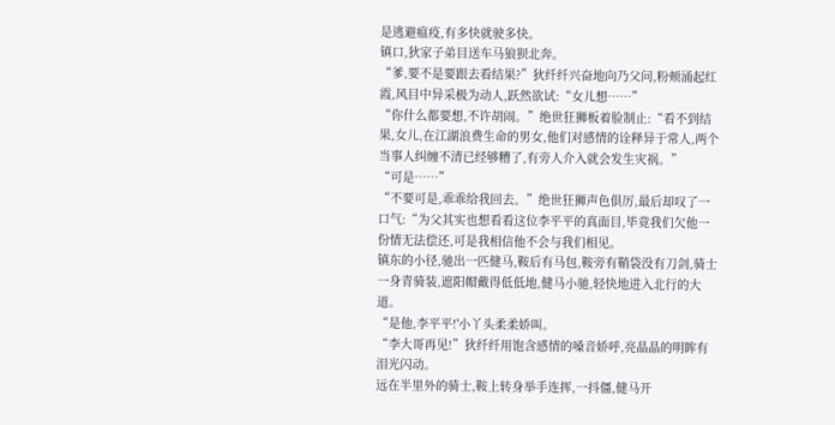是逃避瘟疫,有多快就驶多快。
镇口,狄家子弟目送车马狼狈北奔。
“爹,要不是要跟去看结果?”狄纤纤兴奋地向乃父问,粉颊涌起红霞,风目中异采极为动人,跃然欲试:“女儿想……”
“你什么都要想,不许胡闹。”绝世狂狮板着脸制止:“看不到结果,女儿,在江湖浪费生命的男女,他们对感情的诠释异于常人,两个当事人纠缠不清已经够糟了,有旁人介入就会发生灾祸。”
“可是……”
“不要可是,乖乖给我回去。”绝世狂狮声色俱厉,最后却叹了一口气:“为父其实也想看看这位李平平的真面目,毕竟我们欠他一份情无法偿还,可是我相信他不会与我们相见。
镇东的小径,驰出一匹健马,鞍后有马包,鞍旁有鞘袋没有刀剑,骑士一身青骑装,遮阳帽戴得低低地,健马小驰,轻快地进入北行的大道。
“是他,李平平!'小丫头柔柔娇叫。
“李大哥再见!”狄纤纤用饱含感情的嗓音娇呼,亮晶晶的明眸有泪光闪动。
远在半里外的骑士,鞍上转身举手连挥,一抖僵,健马开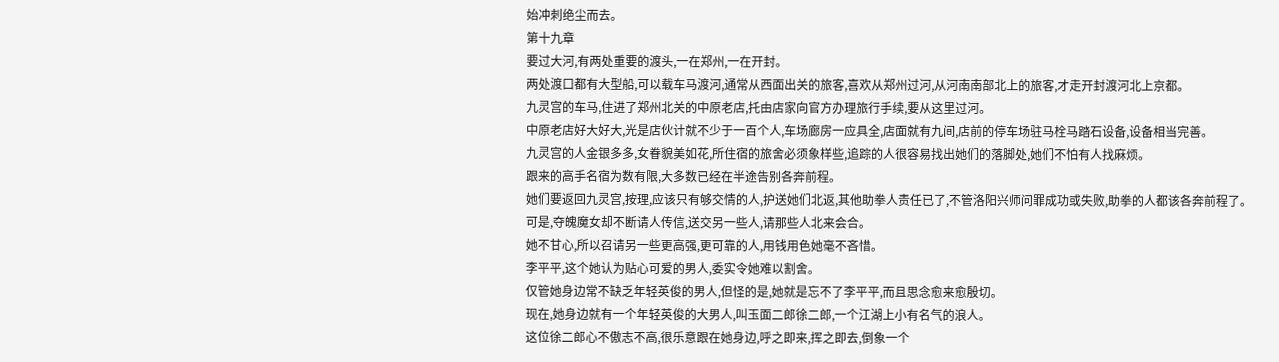始冲刺绝尘而去。
第十九章
要过大河,有两处重要的渡头,一在郑州,一在开封。
两处渡口都有大型船,可以载车马渡河,通常从西面出关的旅客,喜欢从郑州过河,从河南南部北上的旅客,才走开封渡河北上京都。
九灵宫的车马,住进了郑州北关的中原老店,托由店家向官方办理旅行手续,要从这里过河。
中原老店好大好大,光是店伙计就不少于一百个人,车场廊房一应具全,店面就有九间,店前的停车场驻马栓马踏石设备,设备相当完善。
九灵宫的人金银多多,女眷貌美如花,所住宿的旅舍必须象样些,追踪的人很容易找出她们的落脚处,她们不怕有人找麻烦。
跟来的高手名宿为数有限,大多数已经在半途告别各奔前程。
她们要返回九灵宫,按理,应该只有够交情的人,护送她们北返,其他助拳人责任已了,不管洛阳兴师问罪成功或失败,助拳的人都该各奔前程了。
可是,夺魄魔女却不断请人传信,送交另一些人,请那些人北来会合。
她不甘心,所以召请另一些更高强,更可靠的人,用钱用色她毫不吝惜。
李平平,这个她认为贴心可爱的男人,委实令她难以割舍。
仅管她身边常不缺乏年轻英俊的男人,但怪的是,她就是忘不了李平平,而且思念愈来愈殷切。
现在,她身边就有一个年轻英俊的大男人,叫玉面二郎徐二郎,一个江湖上小有名气的浪人。
这位徐二郎心不傲志不高,很乐意跟在她身边,呼之即来,挥之即去,倒象一个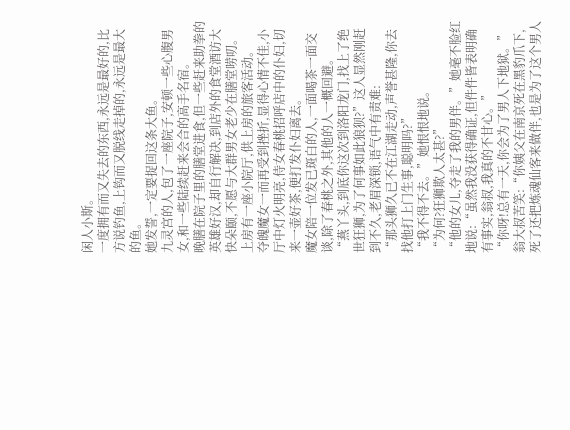闲人小斯。
一度拥有而又失去的东西,永远是最好的,比方说钓鱼,上钩而又脱线走掉的,永远是最大的鱼。
她发誓,一定要捉回这条大鱼。
九灵宫的人,包了一座院子,安顿一些心腹男女,和一些陆续赶来会合的高手名宿。
晚膳在院子里的膳堂进食,但一些赶来助拳的英雄好汉,却自行解决,到店外的食堂酒访大快朵颐,不愿与大群男女老少在膳堂唠叨。
上房有一座小院厅,供上房的旅客活动。
夺魄魔女一而再受到挫折,显得心情不佳,小厅中灯火明亮,侍女春桃招呼店中的仆妇,切来一壶好茶,便打发仆妇离去。
魔女陪一位发已斑白的人,一面喝茶一面交谈,除了春桃之外,其他的人一概回避。
“燕丫头,到底你这次到洛阳龙门,找上了绝世狂狮,为了何事如此狼狈?”这人显然刚赶到不久,老眉深锁,语气中有责难:
“那头狮久已不在江湖走动,声誉甚隆,你去找他打上门生事,聪明吗?”
“我不得不去。”她恨恨地说。
“为何?狂狮欺人太甚?”
“他的女儿,夺走了我的男伴。”她毫不脸红地说:“虽然我没获得确证,但件件皆表明确有事实,翁叔,我真的不甘心。”
“你呀!总有一天,你会为了男人下地狱。”翁大叔苦笑:“你姨父在南京死在黑豹爪下,死了还把炼魂仙客来做伴,也是为了这个男人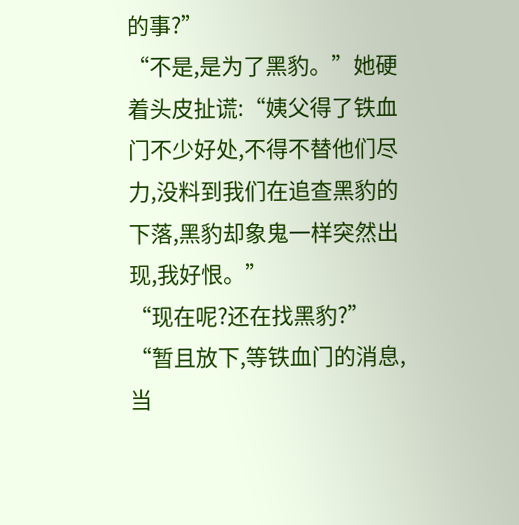的事?”
“不是,是为了黑豹。”她硬着头皮扯谎:“姨父得了铁血门不少好处,不得不替他们尽力,没料到我们在追查黑豹的下落,黑豹却象鬼一样突然出现,我好恨。”
“现在呢?还在找黑豹?”
“暂且放下,等铁血门的消息,当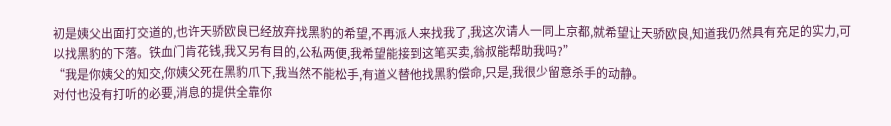初是姨父出面打交道的,也许天骄欧良已经放弃找黑豹的希望,不再派人来找我了,我这次请人一同上京都,就希望让天骄欧良,知道我仍然具有充足的实力,可以找黑豹的下落。铁血门肯花钱,我又另有目的,公私两便,我希望能接到这笔买卖,翁叔能帮助我吗?”
“我是你姨父的知交,你姨父死在黑豹爪下,我当然不能松手,有道义替他找黑豹偿命,只是,我很少留意杀手的动静。
对付也没有打听的必要,消息的提供全靠你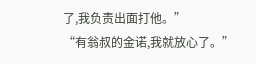了,我负责出面打他。”
“有翁叔的金诺,我就放心了。”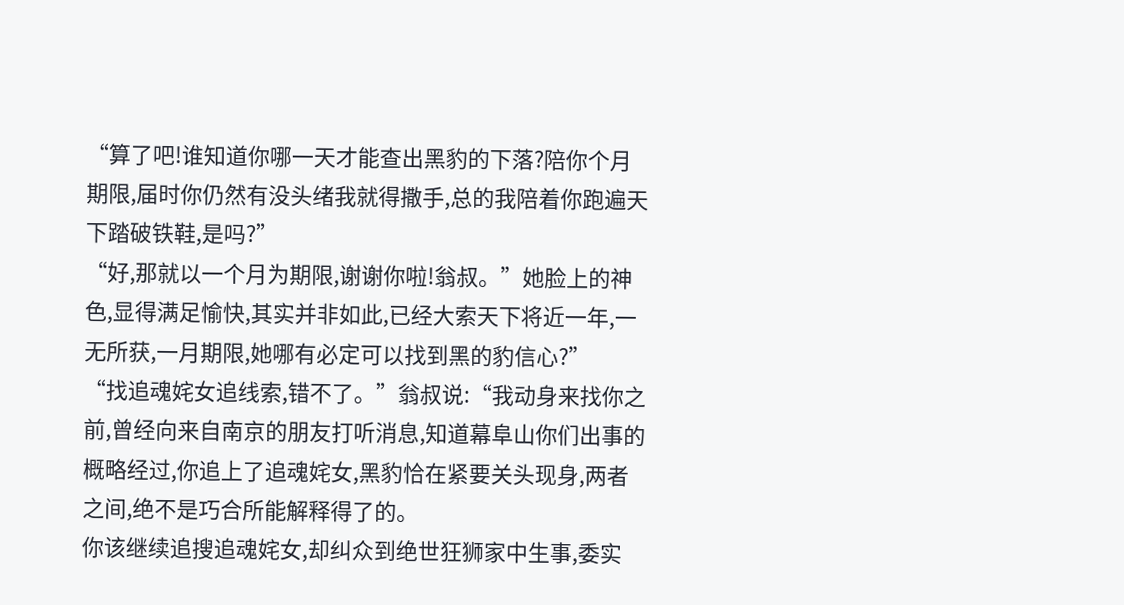“算了吧!谁知道你哪一天才能查出黑豹的下落?陪你个月期限,届时你仍然有没头绪我就得撒手,总的我陪着你跑遍天下踏破铁鞋,是吗?”
“好,那就以一个月为期限,谢谢你啦!翁叔。”她脸上的神色,显得满足愉快,其实并非如此,已经大索天下将近一年,一无所获,一月期限,她哪有必定可以找到黑的豹信心?”
“找追魂姹女追线索,错不了。”翁叔说:“我动身来找你之前,曾经向来自南京的朋友打听消息,知道幕阜山你们出事的概略经过,你追上了追魂姹女,黑豹恰在紧要关头现身,两者之间,绝不是巧合所能解释得了的。
你该继续追搜追魂姹女,却纠众到绝世狂狮家中生事,委实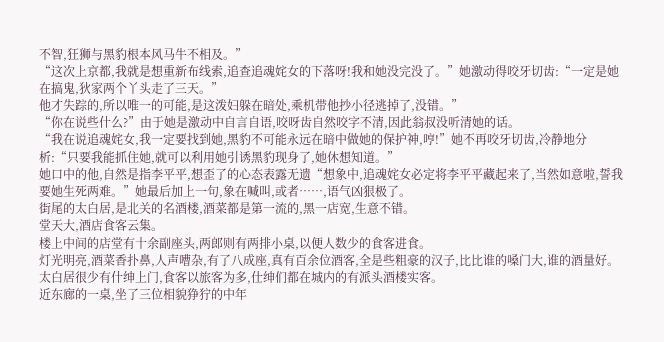不智,狂狮与黑豹根本风马牛不相及。”
“这次上京都,我就是想重新布线索,追查追魂姹女的下落呀!我和她没完没了。”她激动得咬牙切齿:“一定是她在搞鬼,狄家两个丫头走了三天。”
他才失踪的,所以唯一的可能,是这泼妇躲在暗处,乘机带他抄小径逃掉了,没错。”
“你在说些什么?”由于她是激动中自言自语,咬呀齿自然咬字不清,因此翁叔没听清她的话。
“我在说追魂姹女,我一定要找到她,黑豹不可能永远在暗中做她的保护神,哼!”她不再咬牙切齿,冷静地分析:“只要我能抓住她,就可以利用她引诱黑豹现身了,她休想知道。”
她口中的他,自然是指李平平,想歪了的心态表露无遗“想象中,追魂姹女必定将李平平藏起来了,当然如意啦,誓我要她生死两难。”她最后加上一句,象在喊叫,或者……,语气凶狠极了。
街尾的太白居,是北关的名酒楼,酒菜都是第一流的,黑一店宽,生意不错。
堂天大,酒店食客云集。
楼上中间的店堂有十余副座头,两郎则有两排小桌,以便人数少的食客进食。
灯光明亮,酒菜香扑鼻,人声嘈杂,有了八成座,真有百余位酒客,全是些粗豪的汉子,比比谁的嗓门大,谁的酒量好。
太白居很少有什绅上门,食客以旅客为多,仕绅们都在城内的有派头酒楼实客。
近东廊的一桌,坐了三位相貌狰狞的中年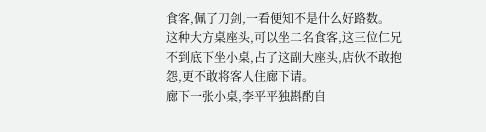食客,佩了刀剑,一看便知不是什么好路数。
这种大方桌座头,可以坐二名食客,这三位仁兄不到底下坐小桌,占了这副大座头,店伙不敢抱怨,更不敢将客人住廊下请。
廊下一张小桌,李平平独斟酌自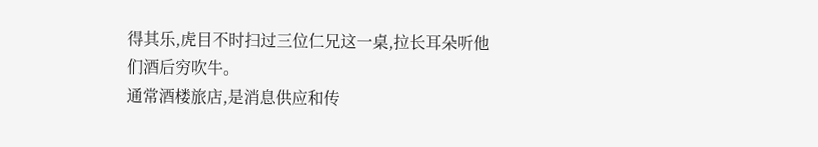得其乐,虎目不时扫过三位仁兄这一桌,拉长耳朵听他们酒后穷吹牛。
通常酒楼旅店,是消息供应和传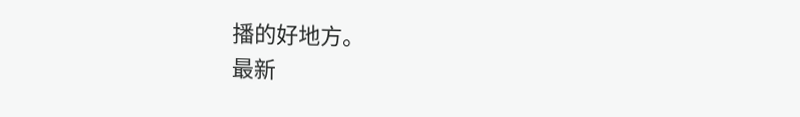播的好地方。
最新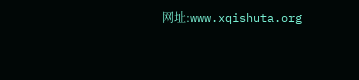网址:www.xqishuta.org